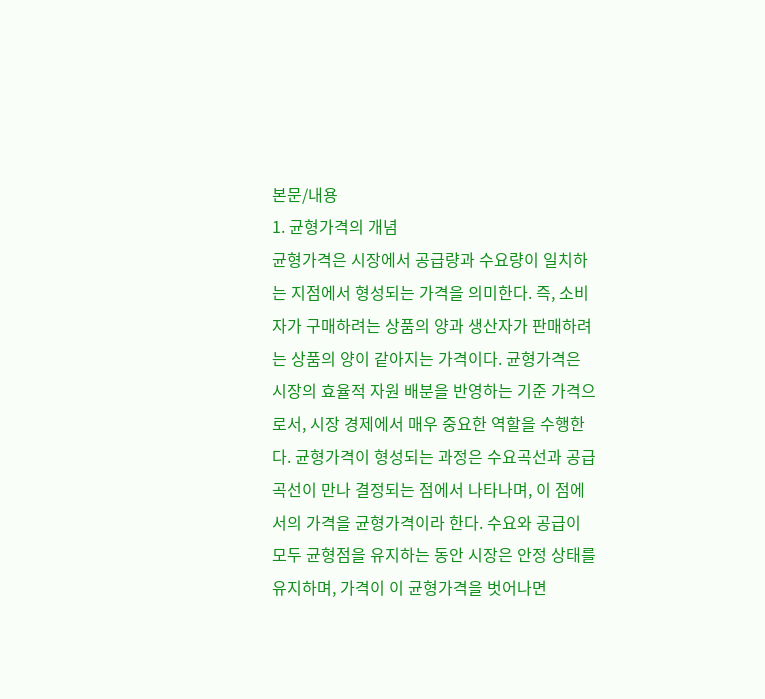본문/내용
1. 균형가격의 개념
균형가격은 시장에서 공급량과 수요량이 일치하는 지점에서 형성되는 가격을 의미한다. 즉, 소비자가 구매하려는 상품의 양과 생산자가 판매하려는 상품의 양이 같아지는 가격이다. 균형가격은 시장의 효율적 자원 배분을 반영하는 기준 가격으로서, 시장 경제에서 매우 중요한 역할을 수행한다. 균형가격이 형성되는 과정은 수요곡선과 공급곡선이 만나 결정되는 점에서 나타나며, 이 점에서의 가격을 균형가격이라 한다. 수요와 공급이 모두 균형점을 유지하는 동안 시장은 안정 상태를 유지하며, 가격이 이 균형가격을 벗어나면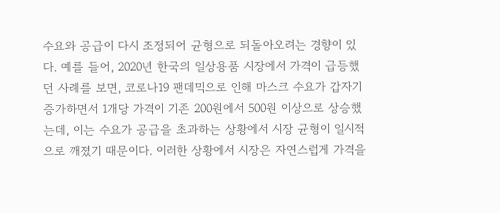수요와 공급이 다시 조정되어 균형으로 되돌아오려는 경향이 있다. 예를 들어, 2020년 한국의 일상용품 시장에서 가격이 급등했던 사례를 보면, 코로나19 팬데믹으로 인해 마스크 수요가 갑자기 증가하면서 1개당 가격이 기존 200원에서 500원 이상으로 상승했는데, 이는 수요가 공급을 초과하는 상황에서 시장 균형이 일시적으로 깨졌기 때문이다. 이러한 상황에서 시장은 자연스럽게 가격을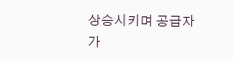상승시키며 공급자가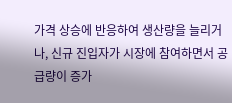가격 상승에 반응하여 생산량을 늘리거나, 신규 진입자가 시장에 참여하면서 공급량이 증가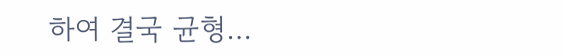하여 결국 균형…